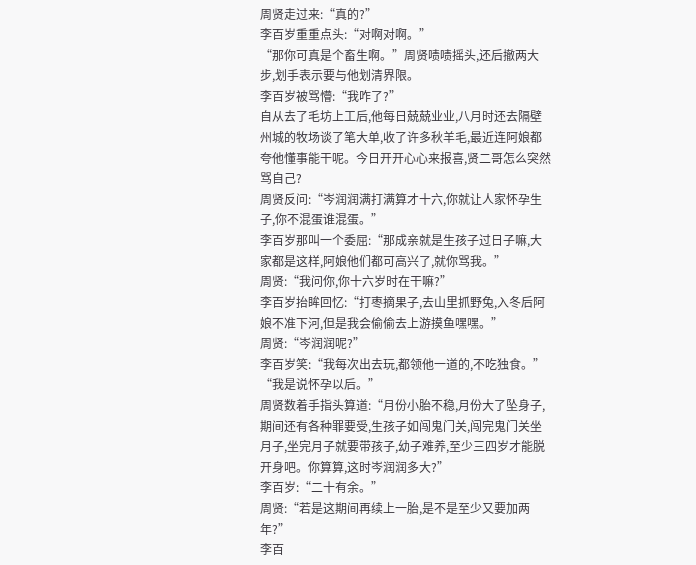周贤走过来:“真的?”
李百岁重重点头:“对啊对啊。”
“那你可真是个畜生啊。”周贤啧啧摇头,还后撤两大步,划手表示要与他划清界限。
李百岁被骂懵:“我咋了?”
自从去了毛坊上工后,他每日兢兢业业,八月时还去隔壁州城的牧场谈了笔大单,收了许多秋羊毛,最近连阿娘都夸他懂事能干呢。今日开开心心来报喜,贤二哥怎么突然骂自己?
周贤反问:“岑润润满打满算才十六,你就让人家怀孕生子,你不混蛋谁混蛋。”
李百岁那叫一个委屈:“那成亲就是生孩子过日子嘛,大家都是这样,阿娘他们都可高兴了,就你骂我。”
周贤:“我问你,你十六岁时在干嘛?”
李百岁抬眸回忆:“打枣摘果子,去山里抓野兔,入冬后阿娘不准下河,但是我会偷偷去上游摸鱼嘿嘿。”
周贤:“岑润润呢?”
李百岁笑:“我每次出去玩,都领他一道的,不吃独食。”
“我是说怀孕以后。”
周贤数着手指头算道:“月份小胎不稳,月份大了坠身子,期间还有各种罪要受,生孩子如闯鬼门关,闯完鬼门关坐月子,坐完月子就要带孩子,幼子难养,至少三四岁才能脱开身吧。你算算,这时岑润润多大?”
李百岁:“二十有余。”
周贤:“若是这期间再续上一胎,是不是至少又要加两年?”
李百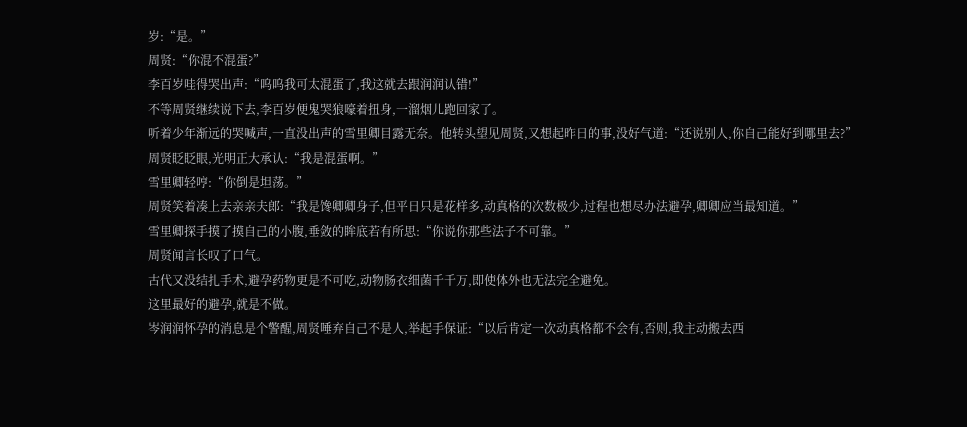岁:“是。”
周贤:“你混不混蛋?”
李百岁哇得哭出声:“呜呜我可太混蛋了,我这就去跟润润认错!”
不等周贤继续说下去,李百岁便鬼哭狼嚎着扭身,一溜烟儿跑回家了。
听着少年渐远的哭喊声,一直没出声的雪里卿目露无奈。他转头望见周贤,又想起昨日的事,没好气道:“还说别人,你自己能好到哪里去?”
周贤眨眨眼,光明正大承认:“我是混蛋啊。”
雪里卿轻哼:“你倒是坦荡。”
周贤笑着凑上去亲亲夫郎:“我是馋卿卿身子,但平日只是花样多,动真格的次数极少,过程也想尽办法避孕,卿卿应当最知道。”
雪里卿探手摸了摸自己的小腹,垂敛的眸底若有所思:“你说你那些法子不可靠。”
周贤闻言长叹了口气。
古代又没结扎手术,避孕药物更是不可吃,动物肠衣细菌千千万,即使体外也无法完全避免。
这里最好的避孕,就是不做。
岑润润怀孕的消息是个警醒,周贤唾弃自己不是人,举起手保证:“以后肯定一次动真格都不会有,否则,我主动搬去西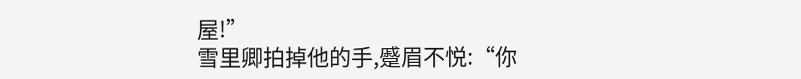屋!”
雪里卿拍掉他的手,蹙眉不悦:“你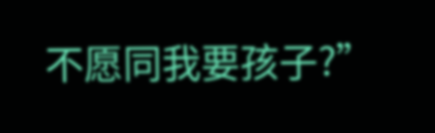不愿同我要孩子?”